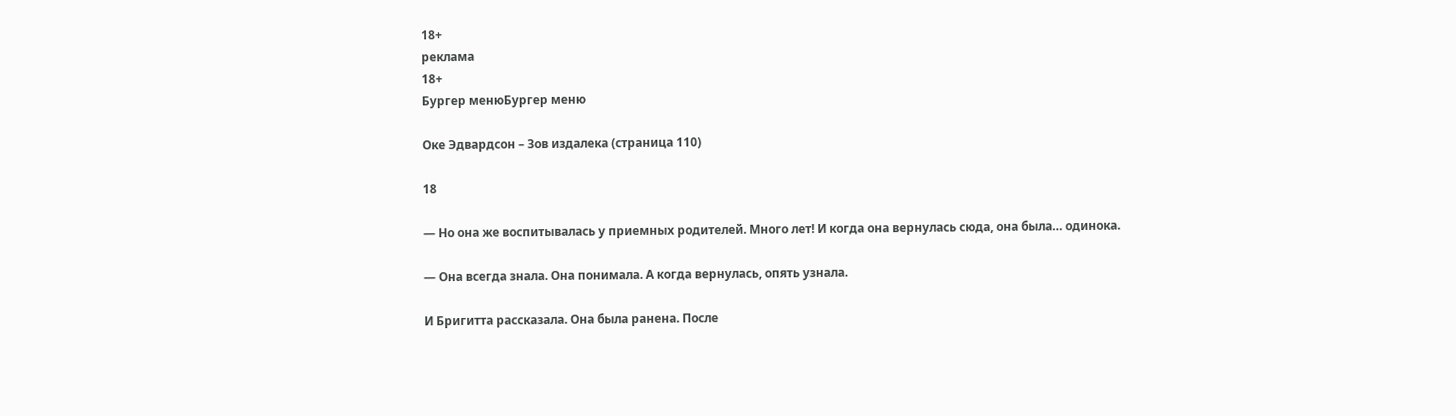18+
реклама
18+
Бургер менюБургер меню

Оке Эдвардсон – Зов издалека (страница 110)

18

— Но она же воспитывалась у приемных родителей. Много лет! И когда она вернулась сюда, она была… одинока.

— Она всегда знала. Она понимала. А когда вернулась, опять узнала.

И Бригитта рассказала. Она была ранена. После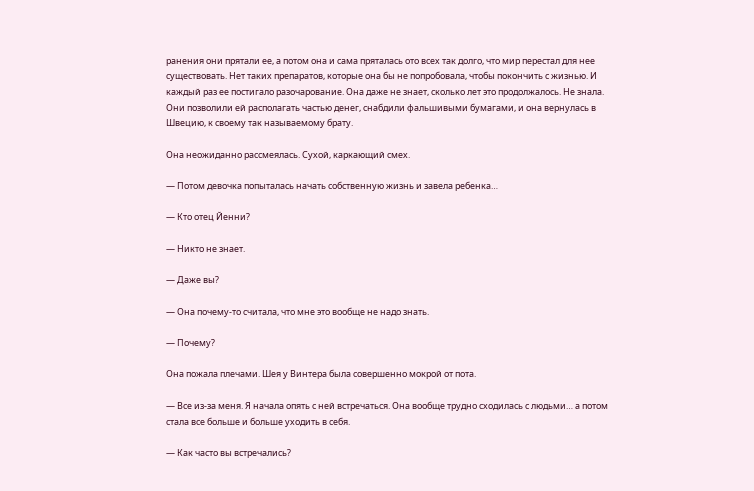ранения они прятали ее, а потом она и сама пряталась ото всех так долго, что мир перестал для нее существовать. Нет таких препаратов, которые она бы не попробовала, чтобы покончить с жизнью. И каждый раз ее постигало разочарование. Она даже не знает, сколько лет это продолжалось. Не знала. Они позволили ей располагать частью денег, снабдили фальшивыми бумагами, и она вернулась в Швецию, к своему так называемому брату.

Она неожиданно рассмеялась. Сухой, каркающий смех.

— Потом девочка попыталась начать собственную жизнь и завела ребенка…

— Кто отец Йенни?

— Никто не знает.

— Даже вы?

— Она почему-то считала, что мне это вообще не надо знать.

— Почему?

Она пожала плечами. Шея у Винтера была совершенно мокрой от пота.

— Все из-за меня. Я начала опять с ней встречаться. Она вообще трудно сходилась с людьми… а потом стала все больше и больше уходить в себя.

— Как часто вы встречались?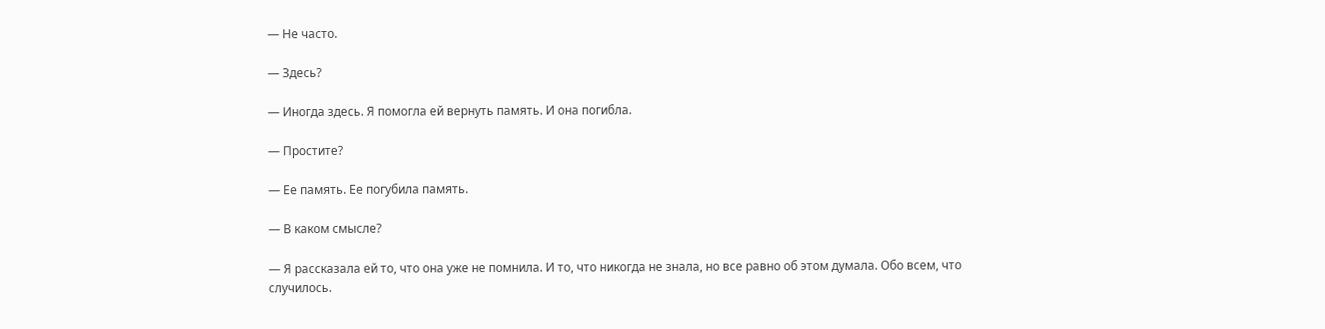— Не часто.

— Здесь?

— Иногда здесь. Я помогла ей вернуть память. И она погибла.

— Простите?

— Ее память. Ее погубила память.

— В каком смысле?

— Я рассказала ей то, что она уже не помнила. И то, что никогда не знала, но все равно об этом думала. Обо всем, что случилось.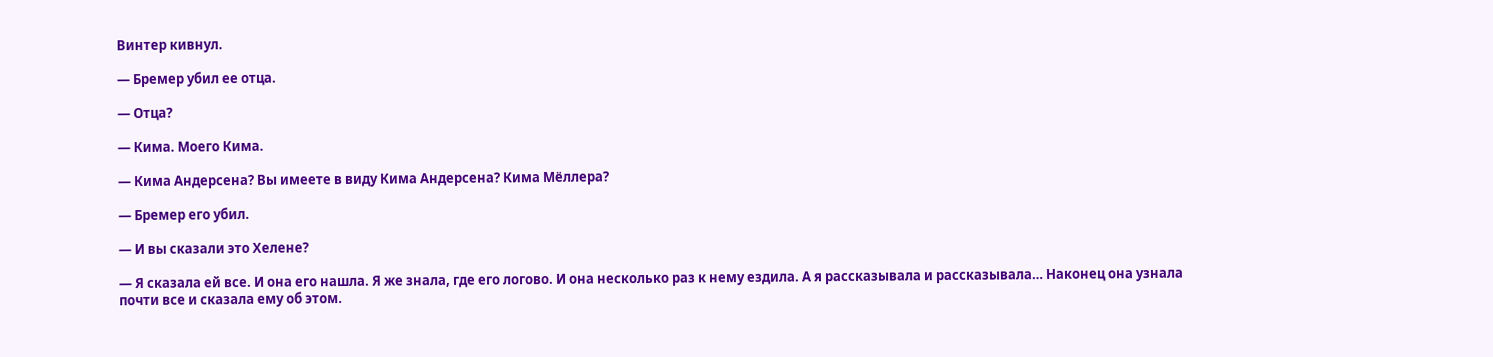Винтер кивнул.

— Бремер убил ее отца.

— Отца?

— Кима. Моего Кима.

— Кима Андерсена? Вы имеете в виду Кима Андерсена? Кима Мёллера?

— Бремер его убил.

— И вы сказали это Хелене?

— Я сказала ей все. И она его нашла. Я же знала, где его логово. И она несколько раз к нему ездила. А я рассказывала и рассказывала… Наконец она узнала почти все и сказала ему об этом.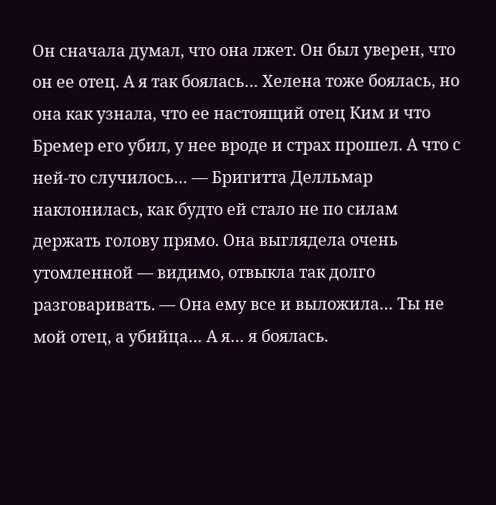Он сначала думал, что она лжет. Он был уверен, что он ее отец. А я так боялась… Хелена тоже боялась, но она как узнала, что ее настоящий отец Ким и что Бремер его убил, у нее вроде и страх прошел. А что с ней-то случилось… — Бригитта Делльмар наклонилась, как будто ей стало не по силам держать голову прямо. Она выглядела очень утомленной — видимо, отвыкла так долго разговаривать. — Она ему все и выложила… Ты не мой отец, а убийца… А я… я боялась.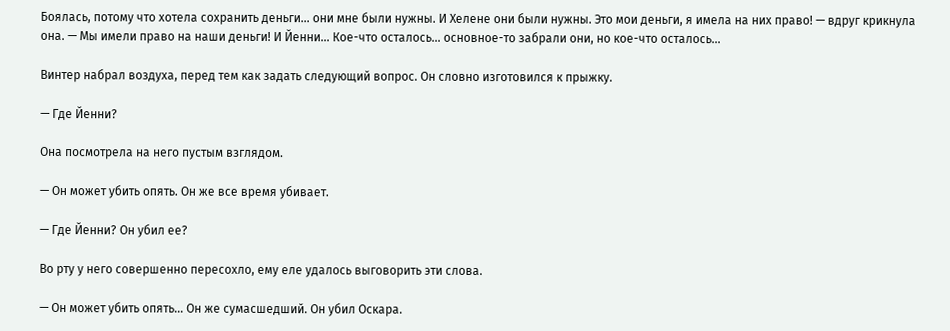Боялась, потому что хотела сохранить деньги… они мне были нужны. И Хелене они были нужны. Это мои деньги, я имела на них право! — вдруг крикнула она. — Мы имели право на наши деньги! И Йенни… Кое-что осталось… основное-то забрали они, но кое-что осталось…

Винтер набрал воздуха, перед тем как задать следующий вопрос. Он словно изготовился к прыжку.

— Где Йенни?

Она посмотрела на него пустым взглядом.

— Он может убить опять. Он же все время убивает.

— Где Йенни? Он убил ее?

Во рту у него совершенно пересохло, ему еле удалось выговорить эти слова.

— Он может убить опять… Он же сумасшедший. Он убил Оскара.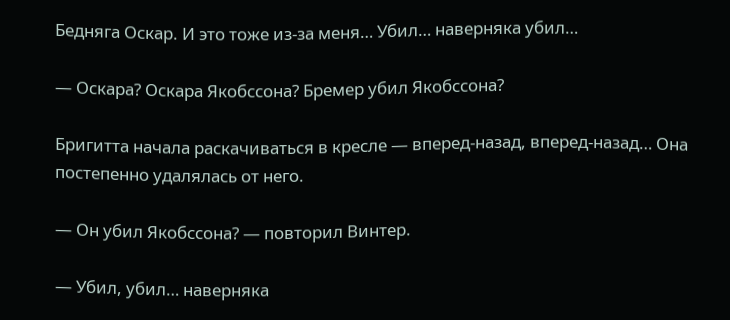Бедняга Оскар. И это тоже из-за меня… Убил… наверняка убил…

— Оскара? Оскара Якобссона? Бремер убил Якобссона?

Бригитта начала раскачиваться в кресле — вперед-назад, вперед-назад… Она постепенно удалялась от него.

— Он убил Якобссона? — повторил Винтер.

— Убил, убил… наверняка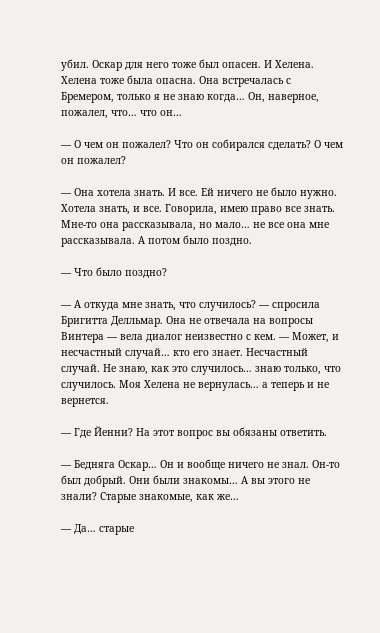убил. Оскар для него тоже был опасен. И Хелена. Хелена тоже была опасна. Она встречалась с Бремером, только я не знаю когда… Он, наверное, пожалел, что… что он…

— О чем он пожалел? Что он собирался сделать? О чем он пожалел?

— Она хотела знать. И все. Ей ничего не было нужно. Хотела знать, и все. Говорила, имею право все знать. Мне-то она рассказывала, но мало… не все она мне рассказывала. А потом было поздно.

— Что было поздно?

— А откуда мне знать, что случилось? — спросила Бригитта Делльмар. Она не отвечала на вопросы Винтера — вела диалог неизвестно с кем. — Может, и несчастный случай… кто его знает. Несчастный случай. Не знаю, как это случилось… знаю только, что случилось. Моя Хелена не вернулась… а теперь и не вернется.

— Где Йенни? На этот вопрос вы обязаны ответить.

— Бедняга Оскар… Он и вообще ничего не знал. Он-то был добрый. Они были знакомы… А вы этого не знали? Старые знакомые, как же…

— Да… старые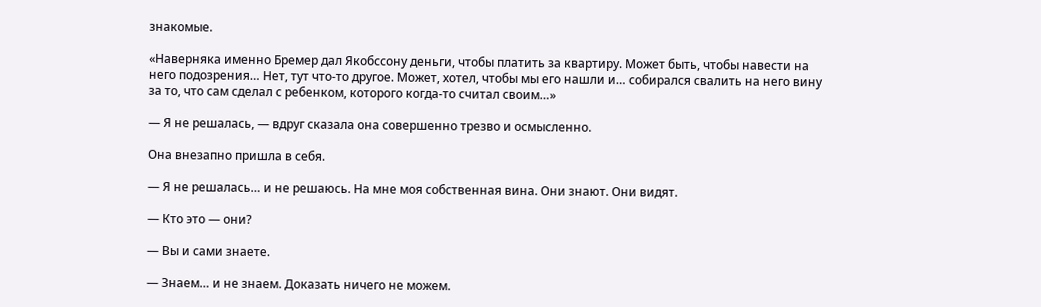знакомые.

«Наверняка именно Бремер дал Якобссону деньги, чтобы платить за квартиру. Может быть, чтобы навести на него подозрения… Нет, тут что-то другое. Может, хотел, чтобы мы его нашли и… собирался свалить на него вину за то, что сам сделал с ребенком, которого когда-то считал своим…»

— Я не решалась, — вдруг сказала она совершенно трезво и осмысленно.

Она внезапно пришла в себя.

— Я не решалась… и не решаюсь. На мне моя собственная вина. Они знают. Они видят.

— Кто это — они?

— Вы и сами знаете.

— Знаем… и не знаем. Доказать ничего не можем.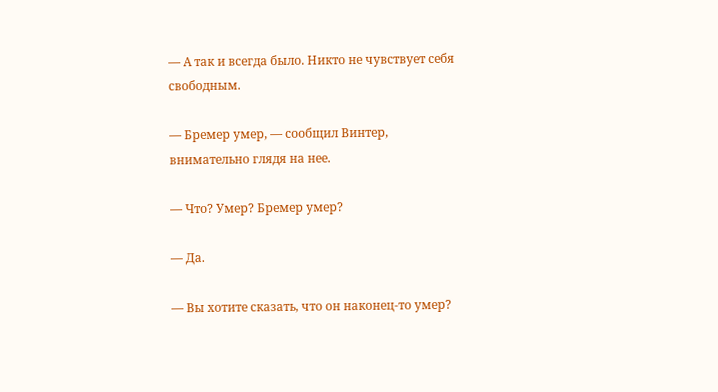— А так и всегда было. Никто не чувствует себя свободным.

— Бремер умер, — сообщил Винтер, внимательно глядя на нее.

— Что? Умер? Бремер умер?

— Да.

— Вы хотите сказать, что он наконец-то умер?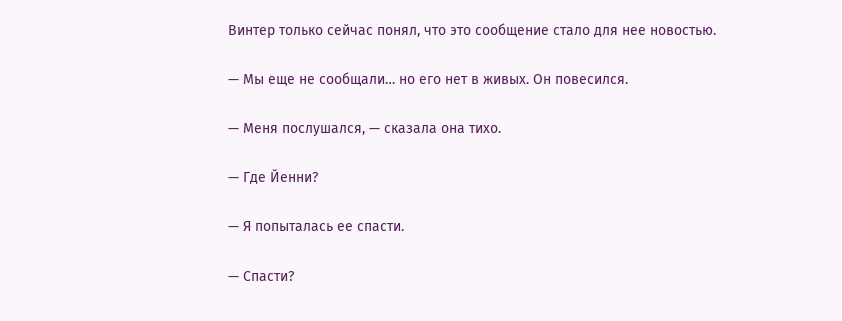Винтер только сейчас понял, что это сообщение стало для нее новостью.

— Мы еще не сообщали… но его нет в живых. Он повесился.

— Меня послушался, — сказала она тихо.

— Где Йенни?

— Я попыталась ее спасти.

— Спасти?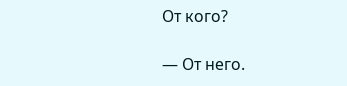От кого?

— От него.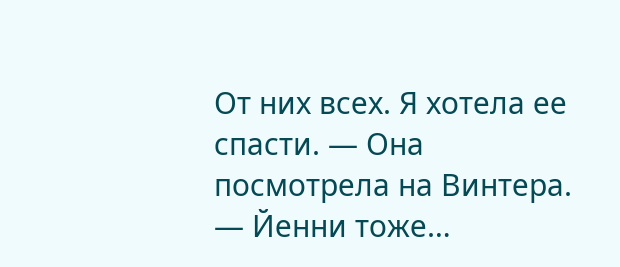От них всех. Я хотела ее спасти. — Она посмотрела на Винтера. — Йенни тоже…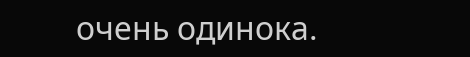очень одинока.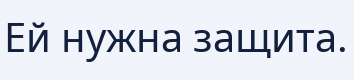Ей нужна защита.